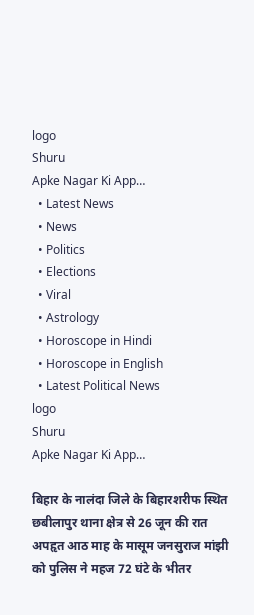logo
Shuru
Apke Nagar Ki App…
  • Latest News
  • News
  • Politics
  • Elections
  • Viral
  • Astrology
  • Horoscope in Hindi
  • Horoscope in English
  • Latest Political News
logo
Shuru
Apke Nagar Ki App…

बिहार के नालंदा जिले के बिहारशरीफ स्थित छबीलापुर थाना क्षेत्र से 26 जून की रात अपहृत आठ माह के मासूम जनसुराज मांझी को पुलिस ने महज 72 घंटे के भीतर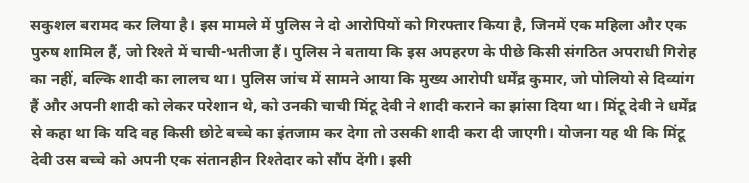सकुशल बरामद कर लिया है। इस मामले में पुलिस ने दो आरोपियों को गिरफ्तार किया है, जिनमें एक महिला और एक पुरुष शामिल हैं, जो रिश्ते में चाची-भतीजा हैं। पुलिस ने बताया कि इस अपहरण के पीछे किसी संगठित अपराधी गिरोह का नहीं, बल्कि शादी का लालच था। पुलिस जांच में सामने आया कि मुख्य आरोपी धर्मेंद्र कुमार, जो पोलियो से दिव्यांग हैं और अपनी शादी को लेकर परेशान थे, को उनकी चाची मिंटू देवी ने शादी कराने का झांसा दिया था। मिंटू देवी ने धर्मेंद्र से कहा था कि यदि वह किसी छोटे बच्चे का इंतजाम कर देगा तो उसकी शादी करा दी जाएगी। योजना यह थी कि मिंटू देवी उस बच्चे को अपनी एक संतानहीन रिश्तेदार को सौंप देंगी। इसी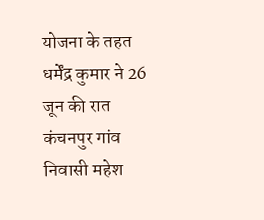योजना के तहत धर्मेंद्र कुमार ने 26 जून की रात कंचनपुर गांव निवासी महेश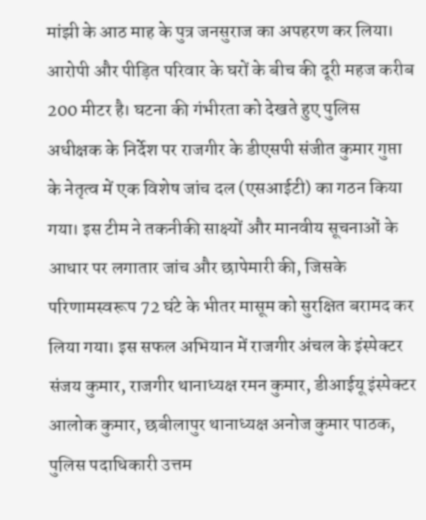मांझी के आठ माह के पुत्र जनसुराज का अपहरण कर लिया। आरोपी और पीड़ित परिवार के घरों के बीच की दूरी महज करीब 200 मीटर है। घटना की गंभीरता को देखते हुए पुलिस अधीक्षक के निर्देश पर राजगीर के डीएसपी संजीत कुमार गुप्ता के नेतृत्व में एक विशेष जांच दल (एसआईटी) का गठन किया गया। इस टीम ने तकनीकी साक्ष्यों और मानवीय सूचनाओं के आधार पर लगातार जांच और छापेमारी की, जिसके परिणामस्वरूप 72 घंटे के भीतर मासूम को सुरक्षित बरामद कर लिया गया। इस सफल अभियान में राजगीर अंचल के इंस्पेक्टर संजय कुमार, राजगीर थानाध्यक्ष रमन कुमार, डीआईयू इंस्पेक्टर आलोक कुमार, छबीलापुर थानाध्यक्ष अनोज कुमार पाठक, पुलिस पदाधिकारी उत्तम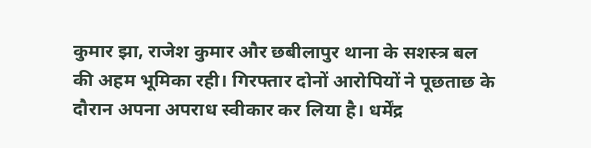कुमार झा, राजेश कुमार और छबीलापुर थाना के सशस्त्र बल की अहम भूमिका रही। गिरफ्तार दोनों आरोपियों ने पूछताछ के दौरान अपना अपराध स्वीकार कर लिया है। धर्मेंद्र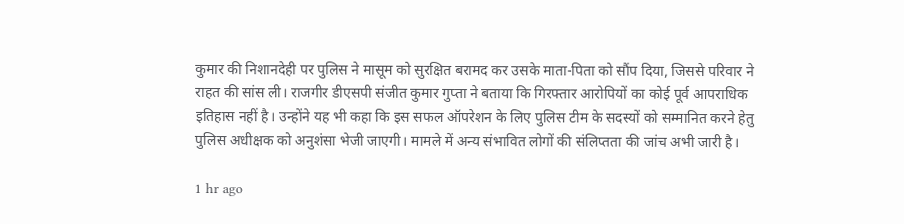कुमार की निशानदेही पर पुलिस ने मासूम को सुरक्षित बरामद कर उसके माता-पिता को सौंप दिया, जिससे परिवार ने राहत की सांस ली। राजगीर डीएसपी संजीत कुमार गुप्ता ने बताया कि गिरफ्तार आरोपियों का कोई पूर्व आपराधिक इतिहास नहीं है। उन्होंने यह भी कहा कि इस सफल ऑपरेशन के लिए पुलिस टीम के सदस्यों को सम्मानित करने हेतु पुलिस अधीक्षक को अनुशंसा भेजी जाएगी। मामले में अन्य संभावित लोगों की संलिप्तता की जांच अभी जारी है।

1 hr ago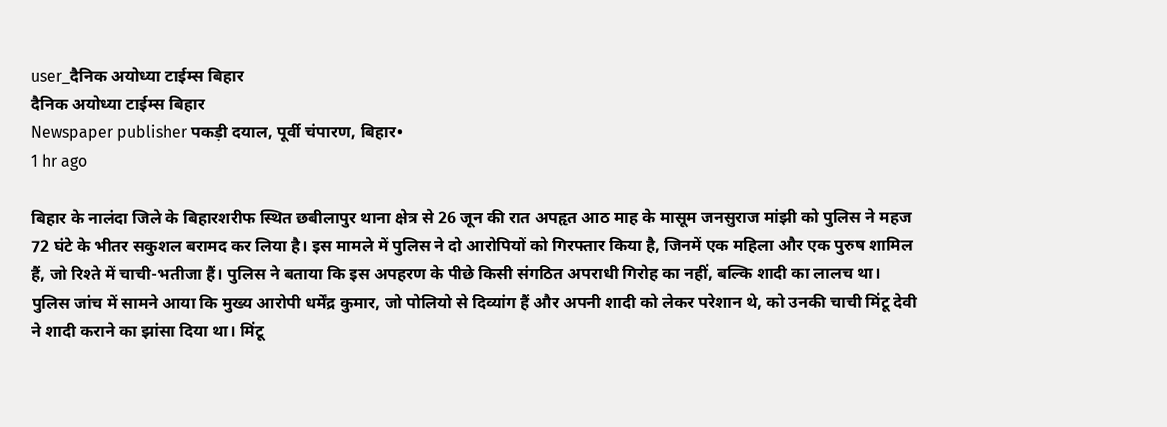user_दैनिक अयोध्या टाईम्स बिहार
दैनिक अयोध्या टाईम्स बिहार
Newspaper publisher पकड़ी दयाल, पूर्वी चंपारण, बिहार•
1 hr ago

बिहार के नालंदा जिले के बिहारशरीफ स्थित छबीलापुर थाना क्षेत्र से 26 जून की रात अपहृत आठ माह के मासूम जनसुराज मांझी को पुलिस ने महज 72 घंटे के भीतर सकुशल बरामद कर लिया है। इस मामले में पुलिस ने दो आरोपियों को गिरफ्तार किया है, जिनमें एक महिला और एक पुरुष शामिल हैं, जो रिश्ते में चाची-भतीजा हैं। पुलिस ने बताया कि इस अपहरण के पीछे किसी संगठित अपराधी गिरोह का नहीं, बल्कि शादी का लालच था। पुलिस जांच में सामने आया कि मुख्य आरोपी धर्मेंद्र कुमार, जो पोलियो से दिव्यांग हैं और अपनी शादी को लेकर परेशान थे, को उनकी चाची मिंटू देवी ने शादी कराने का झांसा दिया था। मिंटू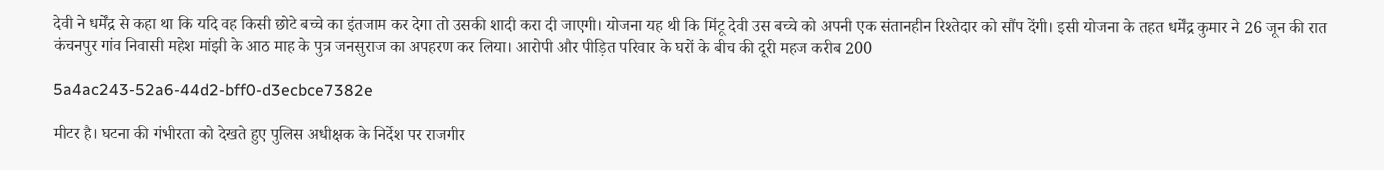देवी ने धर्मेंद्र से कहा था कि यदि वह किसी छोटे बच्चे का इंतजाम कर देगा तो उसकी शादी करा दी जाएगी। योजना यह थी कि मिंटू देवी उस बच्चे को अपनी एक संतानहीन रिश्तेदार को सौंप देंगी। इसी योजना के तहत धर्मेंद्र कुमार ने 26 जून की रात कंचनपुर गांव निवासी महेश मांझी के आठ माह के पुत्र जनसुराज का अपहरण कर लिया। आरोपी और पीड़ित परिवार के घरों के बीच की दूरी महज करीब 200

5a4ac243-52a6-44d2-bff0-d3ecbce7382e

मीटर है। घटना की गंभीरता को देखते हुए पुलिस अधीक्षक के निर्देश पर राजगीर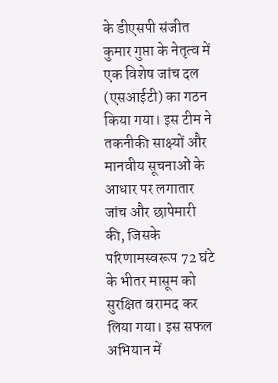के डीएसपी संजीत कुमार गुप्ता के नेतृत्व में एक विशेष जांच दल (एसआईटी) का गठन किया गया। इस टीम ने तकनीकी साक्ष्यों और मानवीय सूचनाओं के आधार पर लगातार जांच और छापेमारी की, जिसके परिणामस्वरूप 72 घंटे के भीतर मासूम को सुरक्षित बरामद कर लिया गया। इस सफल अभियान में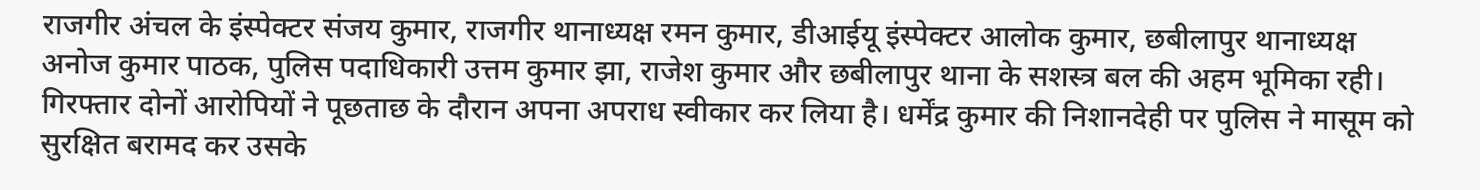राजगीर अंचल के इंस्पेक्टर संजय कुमार, राजगीर थानाध्यक्ष रमन कुमार, डीआईयू इंस्पेक्टर आलोक कुमार, छबीलापुर थानाध्यक्ष अनोज कुमार पाठक, पुलिस पदाधिकारी उत्तम कुमार झा, राजेश कुमार और छबीलापुर थाना के सशस्त्र बल की अहम भूमिका रही। गिरफ्तार दोनों आरोपियों ने पूछताछ के दौरान अपना अपराध स्वीकार कर लिया है। धर्मेंद्र कुमार की निशानदेही पर पुलिस ने मासूम को सुरक्षित बरामद कर उसके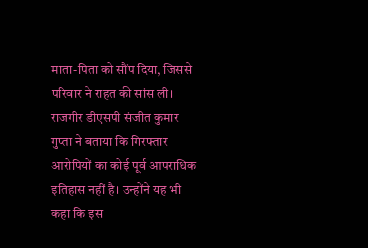माता-पिता को सौंप दिया, जिससे परिवार ने राहत की सांस ली। राजगीर डीएसपी संजीत कुमार गुप्ता ने बताया कि गिरफ्तार आरोपियों का कोई पूर्व आपराधिक इतिहास नहीं है। उन्होंने यह भी कहा कि इस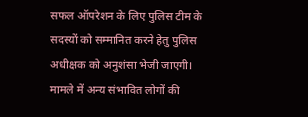सफल ऑपरेशन के लिए पुलिस टीम के सदस्यों को सम्मानित करने हेतु पुलिस अधीक्षक को अनुशंसा भेजी जाएगी। मामले में अन्य संभावित लोगों की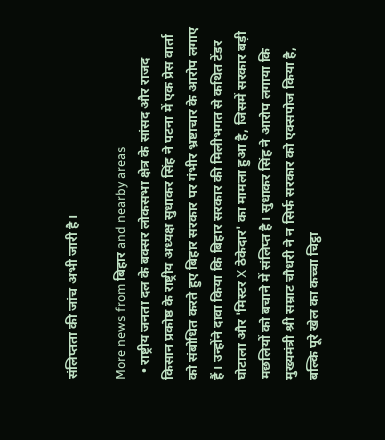संलिप्तता की जांच अभी जारी है।

More news from बिहार and nearby areas
  • राष्ट्रीय जनता दल के बक्सर लोकसभा क्षेत्र के सांसद और राजद किसान प्रकोष्ठ के राष्ट्रीय अध्यक्ष सुधाकर सिंह ने पटना में एक प्रेस वार्ता को संबोधित करते हुए बिहार सरकार पर गंभीर भ्रष्टाचार के आरोप लगाए हैं। उन्होंने दावा किया कि बिहार सरकार की मिलीभगत से कथित टेंडर घोटाला और 'मिस्टर X ठेकेदार' का मामला हुआ है, जिसमें सरकार बड़ी मछलियों को बचाने में संलिप्त है। सुधाकर सिंह ने आरोप लगाया कि मुख्यमंत्री श्री सम्राट चौधरी ने न सिर्फ सरकार को एक्सपोज किया है, बल्कि पूरे खेल का कच्चा चिट्ठा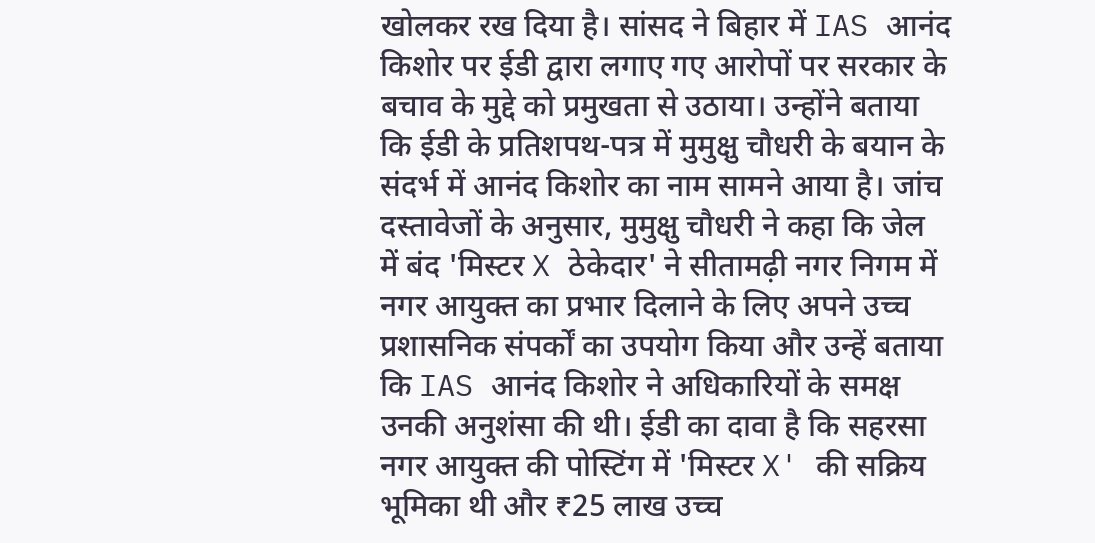खोलकर रख दिया है। सांसद ने बिहार में IAS आनंद किशोर पर ईडी द्वारा लगाए गए आरोपों पर सरकार के बचाव के मुद्दे को प्रमुखता से उठाया। उन्होंने बताया कि ईडी के प्रतिशपथ-पत्र में मुमुक्षु चौधरी के बयान के संदर्भ में आनंद किशोर का नाम सामने आया है। जांच दस्तावेजों के अनुसार, मुमुक्षु चौधरी ने कहा कि जेल में बंद 'मिस्टर X ठेकेदार' ने सीतामढ़ी नगर निगम में नगर आयुक्त का प्रभार दिलाने के लिए अपने उच्च प्रशासनिक संपर्कों का उपयोग किया और उन्हें बताया कि IAS आनंद किशोर ने अधिकारियों के समक्ष उनकी अनुशंसा की थी। ईडी का दावा है कि सहरसा नगर आयुक्त की पोस्टिंग में 'मिस्टर X' की सक्रिय भूमिका थी और ₹25 लाख उच्च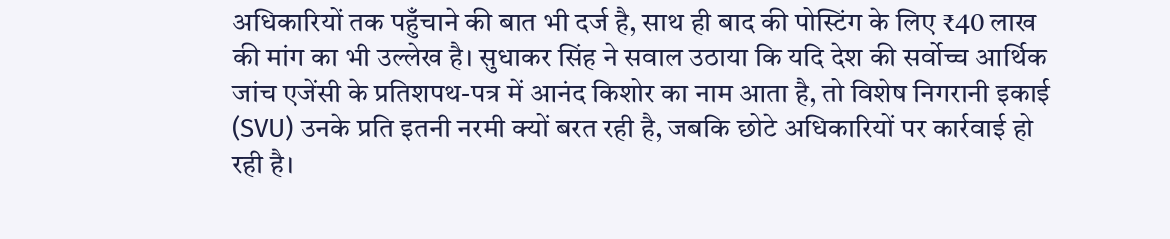अधिकारियों तक पहुँचाने की बात भी दर्ज है, साथ ही बाद की पोस्टिंग के लिए ₹40 लाख की मांग का भी उल्लेख है। सुधाकर सिंह ने सवाल उठाया कि यदि देश की सर्वोच्च आर्थिक जांच एजेंसी के प्रतिशपथ-पत्र में आनंद किशोर का नाम आता है, तो विशेष निगरानी इकाई (SVU) उनके प्रति इतनी नरमी क्यों बरत रही है, जबकि छोटे अधिकारियों पर कार्रवाई हो रही है।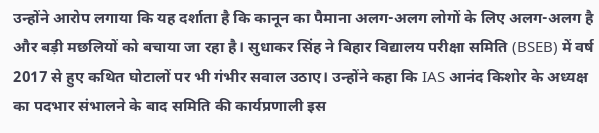उन्होंने आरोप लगाया कि यह दर्शाता है कि कानून का पैमाना अलग-अलग लोगों के लिए अलग-अलग है और बड़ी मछलियों को बचाया जा रहा है। सुधाकर सिंह ने बिहार विद्यालय परीक्षा समिति (BSEB) में वर्ष 2017 से हुए कथित घोटालों पर भी गंभीर सवाल उठाए। उन्होंने कहा कि IAS आनंद किशोर के अध्यक्ष का पदभार संभालने के बाद समिति की कार्यप्रणाली इस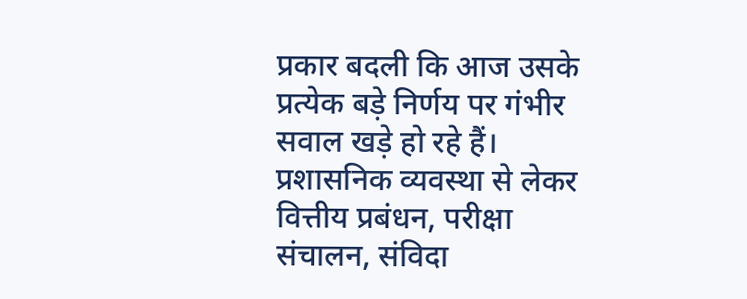प्रकार बदली कि आज उसके प्रत्येक बड़े निर्णय पर गंभीर सवाल खड़े हो रहे हैं। प्रशासनिक व्यवस्था से लेकर वित्तीय प्रबंधन, परीक्षा संचालन, संविदा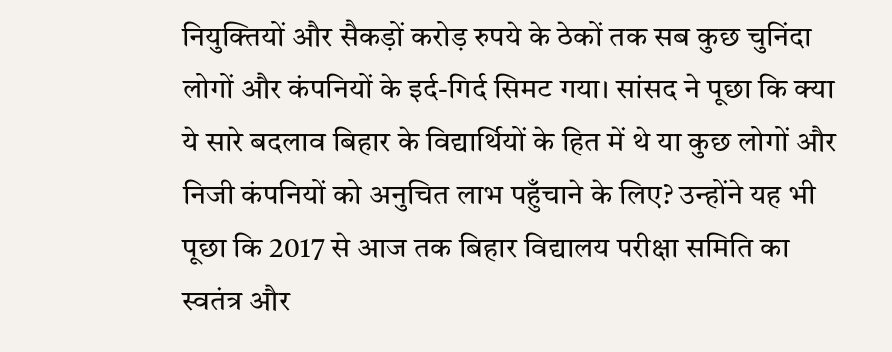नियुक्तियों और सैकड़ों करोड़ रुपये के ठेकों तक सब कुछ चुनिंदा लोगों और कंपनियों के इर्द-गिर्द सिमट गया। सांसद ने पूछा कि क्या ये सारे बदलाव बिहार के विद्यार्थियों के हित में थे या कुछ लोगों और निजी कंपनियों को अनुचित लाभ पहुँचाने के लिए? उन्होंने यह भी पूछा कि 2017 से आज तक बिहार विद्यालय परीक्षा समिति का स्वतंत्र और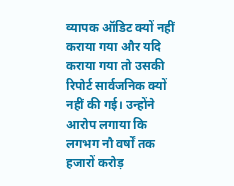व्यापक ऑडिट क्यों नहीं कराया गया और यदि कराया गया तो उसकी रिपोर्ट सार्वजनिक क्यों नहीं की गई। उन्होंने आरोप लगाया कि लगभग नौ वर्षों तक हजारों करोड़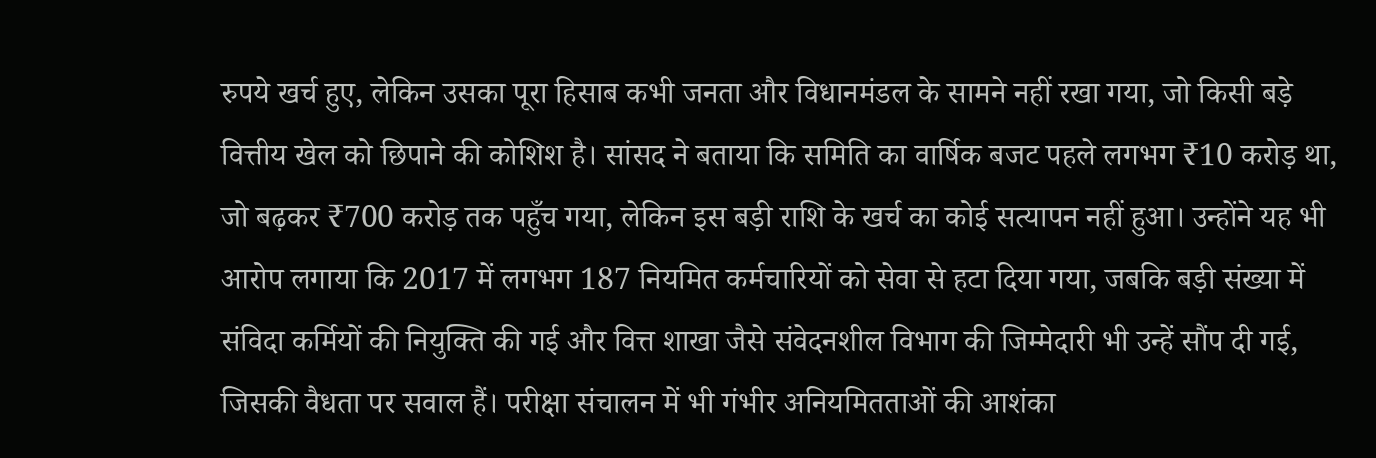रुपये खर्च हुए, लेकिन उसका पूरा हिसाब कभी जनता और विधानमंडल के सामने नहीं रखा गया, जो किसी बड़े वित्तीय खेल को छिपाने की कोशिश है। सांसद ने बताया कि समिति का वार्षिक बजट पहले लगभग ₹10 करोड़ था, जो बढ़कर ₹700 करोड़ तक पहुँच गया, लेकिन इस बड़ी राशि के खर्च का कोई सत्यापन नहीं हुआ। उन्होंने यह भी आरोप लगाया कि 2017 में लगभग 187 नियमित कर्मचारियों को सेवा से हटा दिया गया, जबकि बड़ी संख्या में संविदा कर्मियों की नियुक्ति की गई और वित्त शाखा जैसे संवेदनशील विभाग की जिम्मेदारी भी उन्हें सौंप दी गई, जिसकी वैधता पर सवाल हैं। परीक्षा संचालन में भी गंभीर अनियमितताओं की आशंका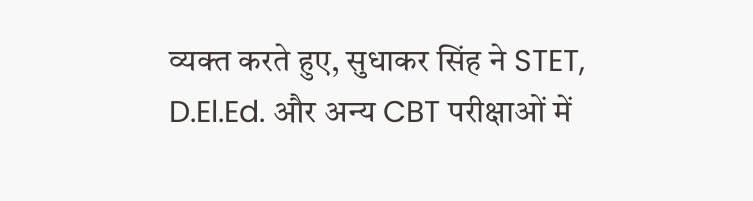व्यक्त करते हुए, सुधाकर सिंह ने STET, D.El.Ed. और अन्य CBT परीक्षाओं में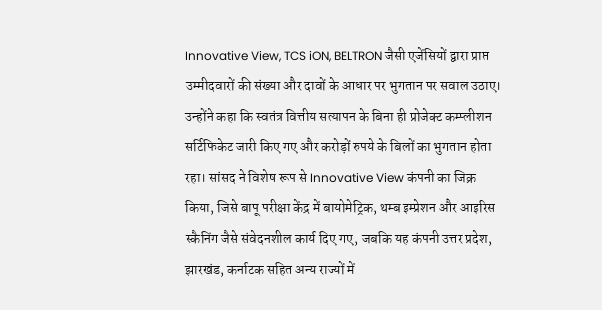Innovative View, TCS iON, BELTRON जैसी एजेंसियों द्वारा प्राप्त उम्मीदवारों की संख्या और दावों के आधार पर भुगतान पर सवाल उठाए। उन्होंने कहा कि स्वतंत्र वित्तीय सत्यापन के बिना ही प्रोजेक्ट कम्प्लीशन सर्टिफिकेट जारी किए गए और करोड़ों रुपये के बिलों का भुगतान होता रहा। सांसद ने विशेष रूप से Innovative View कंपनी का जिक्र किया, जिसे बापू परीक्षा केंद्र में बायोमेट्रिक, थम्ब इम्प्रेशन और आइरिस स्कैनिंग जैसे संवेदनशील कार्य दिए गए, जबकि यह कंपनी उत्तर प्रदेश, झारखंड, कर्नाटक सहित अन्य राज्यों में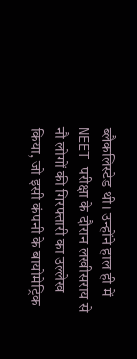ब्लैकलिस्टेड थी। उन्होंने हाल ही में NEET परीक्षा के दौरान लखीसराय से नौ लोगों की गिरफ्तारी का उल्लेख किया, जो इसी कंपनी के बायोमेट्रिक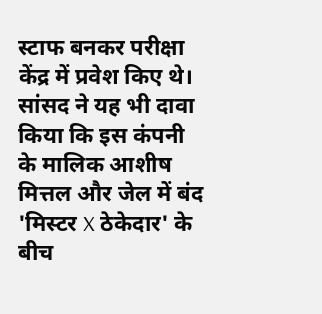स्टाफ बनकर परीक्षा केंद्र में प्रवेश किए थे। सांसद ने यह भी दावा किया कि इस कंपनी के मालिक आशीष मित्तल और जेल में बंद 'मिस्टर X ठेकेदार' के बीच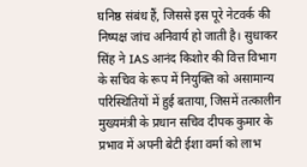घनिष्ठ संबंध हैं, जिससे इस पूरे नेटवर्क की निष्पक्ष जांच अनिवार्य हो जाती है। सुधाकर सिंह ने IAS आनंद किशोर की वित्त विभाग के सचिव के रूप में नियुक्ति को असामान्य परिस्थितियों में हुई बताया, जिसमें तत्कालीन मुख्यमंत्री के प्रधान सचिव दीपक कुमार के प्रभाव में अपनी बेटी ईशा वर्मा को लाभ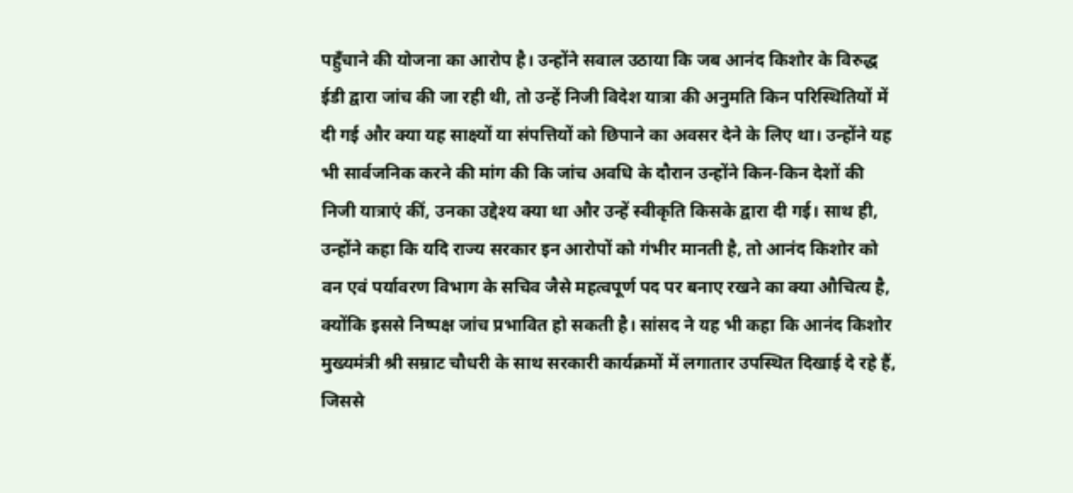पहुँचाने की योजना का आरोप है। उन्होंने सवाल उठाया कि जब आनंद किशोर के विरुद्ध ईडी द्वारा जांच की जा रही थी, तो उन्हें निजी विदेश यात्रा की अनुमति किन परिस्थितियों में दी गई और क्या यह साक्ष्यों या संपत्तियों को छिपाने का अवसर देने के लिए था। उन्होंने यह भी सार्वजनिक करने की मांग की कि जांच अवधि के दौरान उन्होंने किन-किन देशों की निजी यात्राएं कीं, उनका उद्देश्य क्या था और उन्हें स्वीकृति किसके द्वारा दी गई। साथ ही, उन्होंने कहा कि यदि राज्य सरकार इन आरोपों को गंभीर मानती है, तो आनंद किशोर को वन एवं पर्यावरण विभाग के सचिव जैसे महत्वपूर्ण पद पर बनाए रखने का क्या औचित्य है, क्योंकि इससे निष्पक्ष जांच प्रभावित हो सकती है। सांसद ने यह भी कहा कि आनंद किशोर मुख्यमंत्री श्री सम्राट चौधरी के साथ सरकारी कार्यक्रमों में लगातार उपस्थित दिखाई दे रहे हैं, जिससे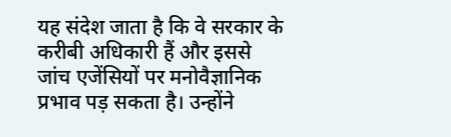यह संदेश जाता है कि वे सरकार के करीबी अधिकारी हैं और इससे जांच एजेंसियों पर मनोवैज्ञानिक प्रभाव पड़ सकता है। उन्होंने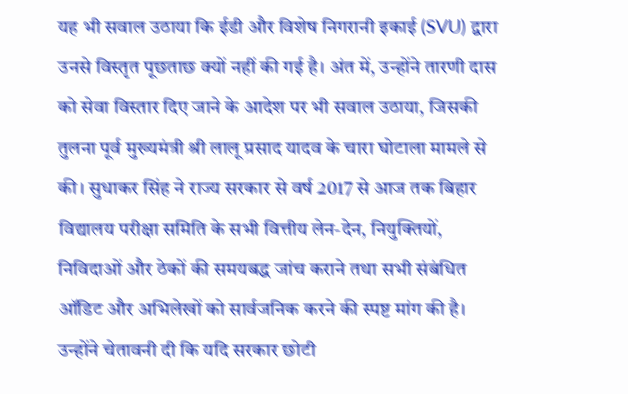यह भी सवाल उठाया कि ईडी और विशेष निगरानी इकाई (SVU) द्वारा उनसे विस्तृत पूछताछ क्यों नहीं की गई है। अंत में, उन्होंने तारणी दास को सेवा विस्तार दिए जाने के आदेश पर भी सवाल उठाया, जिसकी तुलना पूर्व मुख्यमंत्री श्री लालू प्रसाद यादव के चारा घोटाला मामले से की। सुधाकर सिंह ने राज्य सरकार से वर्ष 2017 से आज तक बिहार विद्यालय परीक्षा समिति के सभी वित्तीय लेन-देन, नियुक्तियों, निविदाओं और ठेकों की समयबद्ध जांच कराने तथा सभी संबंधित ऑडिट और अभिलेखों को सार्वजनिक करने की स्पष्ट मांग की है। उन्होंने चेतावनी दी कि यदि सरकार छोटी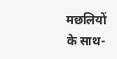मछलियों के साथ-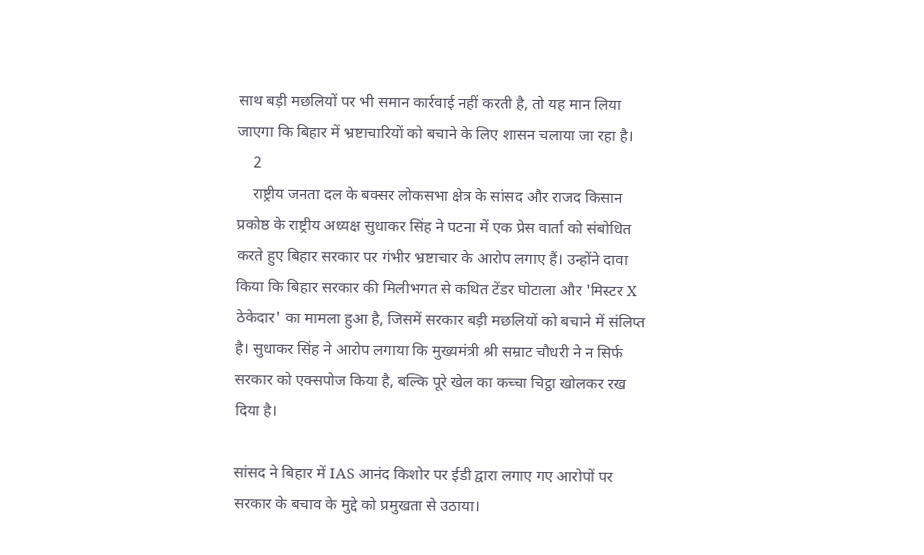साथ बड़ी मछलियों पर भी समान कार्रवाई नहीं करती है, तो यह मान लिया जाएगा कि बिहार में भ्रष्टाचारियों को बचाने के लिए शासन चलाया जा रहा है।
    2
    राष्ट्रीय जनता दल के बक्सर लोकसभा क्षेत्र के सांसद और राजद किसान प्रकोष्ठ के राष्ट्रीय अध्यक्ष सुधाकर सिंह ने पटना में एक प्रेस वार्ता को संबोधित करते हुए बिहार सरकार पर गंभीर भ्रष्टाचार के आरोप लगाए हैं। उन्होंने दावा किया कि बिहार सरकार की मिलीभगत से कथित टेंडर घोटाला और 'मिस्टर X ठेकेदार' का मामला हुआ है, जिसमें सरकार बड़ी मछलियों को बचाने में संलिप्त है। सुधाकर सिंह ने आरोप लगाया कि मुख्यमंत्री श्री सम्राट चौधरी ने न सिर्फ सरकार को एक्सपोज किया है, बल्कि पूरे खेल का कच्चा चिट्ठा खोलकर रख दिया है।

सांसद ने बिहार में IAS आनंद किशोर पर ईडी द्वारा लगाए गए आरोपों पर सरकार के बचाव के मुद्दे को प्रमुखता से उठाया।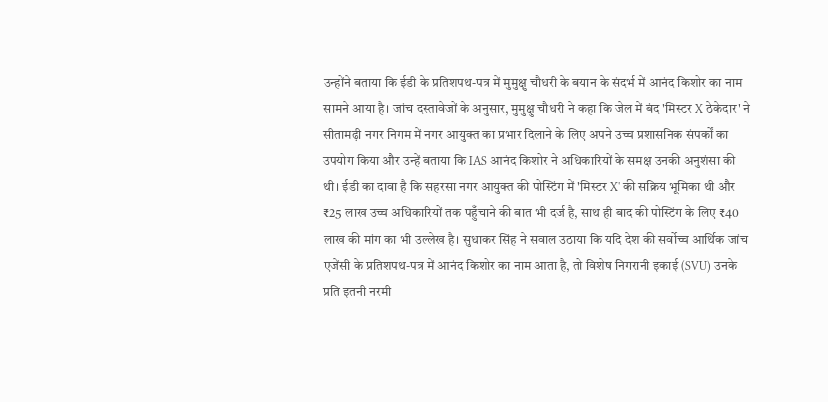उन्होंने बताया कि ईडी के प्रतिशपथ-पत्र में मुमुक्षु चौधरी के बयान के संदर्भ में आनंद किशोर का नाम सामने आया है। जांच दस्तावेजों के अनुसार, मुमुक्षु चौधरी ने कहा कि जेल में बंद 'मिस्टर X ठेकेदार' ने सीतामढ़ी नगर निगम में नगर आयुक्त का प्रभार दिलाने के लिए अपने उच्च प्रशासनिक संपर्कों का उपयोग किया और उन्हें बताया कि IAS आनंद किशोर ने अधिकारियों के समक्ष उनकी अनुशंसा की थी। ईडी का दावा है कि सहरसा नगर आयुक्त की पोस्टिंग में 'मिस्टर X' की सक्रिय भूमिका थी और ₹25 लाख उच्च अधिकारियों तक पहुँचाने की बात भी दर्ज है, साथ ही बाद की पोस्टिंग के लिए ₹40 लाख की मांग का भी उल्लेख है। सुधाकर सिंह ने सवाल उठाया कि यदि देश की सर्वोच्च आर्थिक जांच एजेंसी के प्रतिशपथ-पत्र में आनंद किशोर का नाम आता है, तो विशेष निगरानी इकाई (SVU) उनके प्रति इतनी नरमी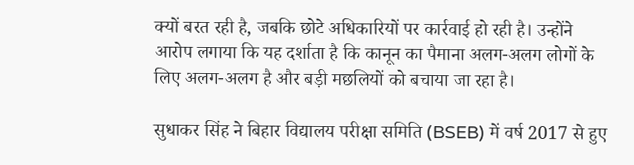क्यों बरत रही है, जबकि छोटे अधिकारियों पर कार्रवाई हो रही है। उन्होंने आरोप लगाया कि यह दर्शाता है कि कानून का पैमाना अलग-अलग लोगों के लिए अलग-अलग है और बड़ी मछलियों को बचाया जा रहा है।

सुधाकर सिंह ने बिहार विद्यालय परीक्षा समिति (BSEB) में वर्ष 2017 से हुए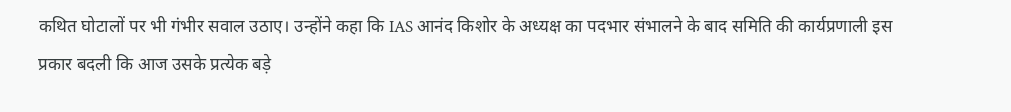कथित घोटालों पर भी गंभीर सवाल उठाए। उन्होंने कहा कि IAS आनंद किशोर के अध्यक्ष का पदभार संभालने के बाद समिति की कार्यप्रणाली इस प्रकार बदली कि आज उसके प्रत्येक बड़े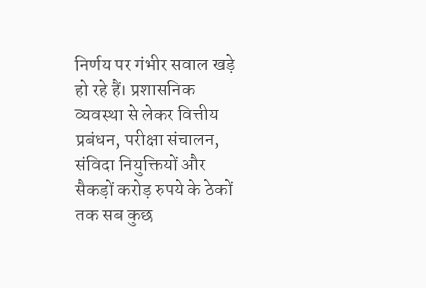निर्णय पर गंभीर सवाल खड़े हो रहे हैं। प्रशासनिक व्यवस्था से लेकर वित्तीय प्रबंधन, परीक्षा संचालन, संविदा नियुक्तियों और सैकड़ों करोड़ रुपये के ठेकों तक सब कुछ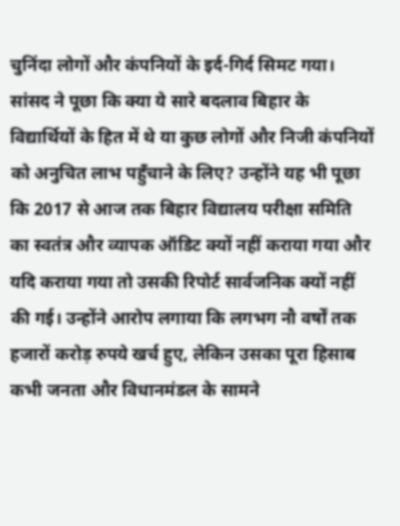चुनिंदा लोगों और कंपनियों के इर्द-गिर्द सिमट गया। सांसद ने पूछा कि क्या ये सारे बदलाव बिहार के विद्यार्थियों के हित में थे या कुछ लोगों और निजी कंपनियों को अनुचित लाभ पहुँचाने के लिए? उन्होंने यह भी पूछा कि 2017 से आज तक बिहार विद्यालय परीक्षा समिति का स्वतंत्र और व्यापक ऑडिट क्यों नहीं कराया गया और यदि कराया गया तो उसकी रिपोर्ट सार्वजनिक क्यों नहीं की गई। उन्होंने आरोप लगाया कि लगभग नौ वर्षों तक हजारों करोड़ रुपये खर्च हुए, लेकिन उसका पूरा हिसाब कभी जनता और विधानमंडल के सामने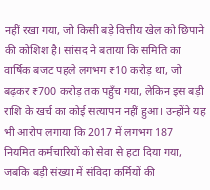नहीं रखा गया, जो किसी बड़े वित्तीय खेल को छिपाने की कोशिश है। सांसद ने बताया कि समिति का वार्षिक बजट पहले लगभग ₹10 करोड़ था, जो बढ़कर ₹700 करोड़ तक पहुँच गया, लेकिन इस बड़ी राशि के खर्च का कोई सत्यापन नहीं हुआ। उन्होंने यह भी आरोप लगाया कि 2017 में लगभग 187 नियमित कर्मचारियों को सेवा से हटा दिया गया, जबकि बड़ी संख्या में संविदा कर्मियों की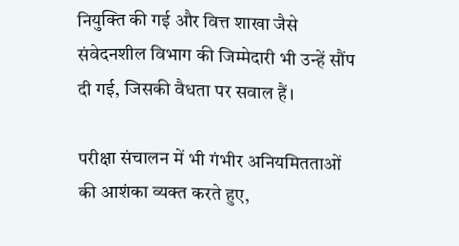नियुक्ति की गई और वित्त शाखा जैसे संवेदनशील विभाग की जिम्मेदारी भी उन्हें सौंप दी गई, जिसकी वैधता पर सवाल हैं।

परीक्षा संचालन में भी गंभीर अनियमितताओं की आशंका व्यक्त करते हुए,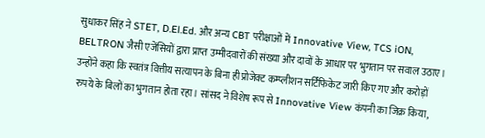सुधाकर सिंह ने STET, D.El.Ed. और अन्य CBT परीक्षाओं में Innovative View, TCS iON, BELTRON जैसी एजेंसियों द्वारा प्राप्त उम्मीदवारों की संख्या और दावों के आधार पर भुगतान पर सवाल उठाए। उन्होंने कहा कि स्वतंत्र वित्तीय सत्यापन के बिना ही प्रोजेक्ट कम्प्लीशन सर्टिफिकेट जारी किए गए और करोड़ों रुपये के बिलों का भुगतान होता रहा। सांसद ने विशेष रूप से Innovative View कंपनी का जिक्र किया,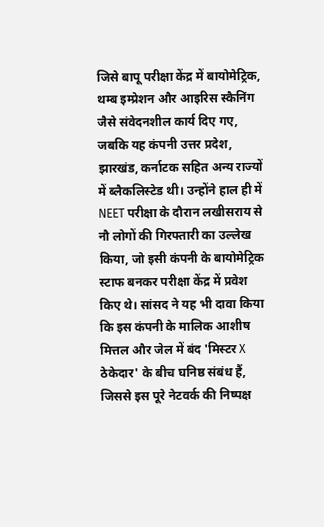जिसे बापू परीक्षा केंद्र में बायोमेट्रिक, थम्ब इम्प्रेशन और आइरिस स्कैनिंग जैसे संवेदनशील कार्य दिए गए, जबकि यह कंपनी उत्तर प्रदेश, झारखंड, कर्नाटक सहित अन्य राज्यों में ब्लैकलिस्टेड थी। उन्होंने हाल ही में NEET परीक्षा के दौरान लखीसराय से नौ लोगों की गिरफ्तारी का उल्लेख किया, जो इसी कंपनी के बायोमेट्रिक स्टाफ बनकर परीक्षा केंद्र में प्रवेश किए थे। सांसद ने यह भी दावा किया कि इस कंपनी के मालिक आशीष मित्तल और जेल में बंद 'मिस्टर X ठेकेदार' के बीच घनिष्ठ संबंध हैं, जिससे इस पूरे नेटवर्क की निष्पक्ष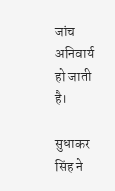जांच अनिवार्य हो जाती है।

सुधाकर सिंह ने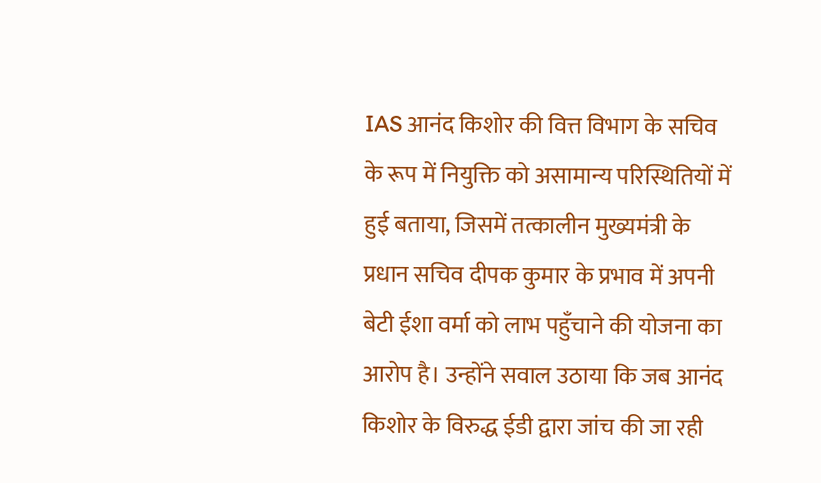IAS आनंद किशोर की वित्त विभाग के सचिव के रूप में नियुक्ति को असामान्य परिस्थितियों में हुई बताया, जिसमें तत्कालीन मुख्यमंत्री के प्रधान सचिव दीपक कुमार के प्रभाव में अपनी बेटी ईशा वर्मा को लाभ पहुँचाने की योजना का आरोप है। उन्होंने सवाल उठाया कि जब आनंद किशोर के विरुद्ध ईडी द्वारा जांच की जा रही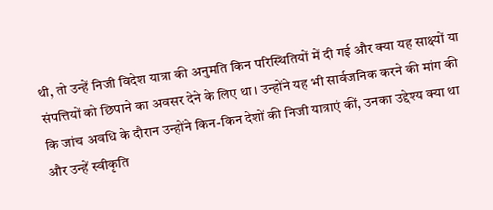थी, तो उन्हें निजी विदेश यात्रा की अनुमति किन परिस्थितियों में दी गई और क्या यह साक्ष्यों या संपत्तियों को छिपाने का अवसर देने के लिए था। उन्होंने यह भी सार्वजनिक करने की मांग की कि जांच अवधि के दौरान उन्होंने किन-किन देशों की निजी यात्राएं कीं, उनका उद्देश्य क्या था और उन्हें स्वीकृति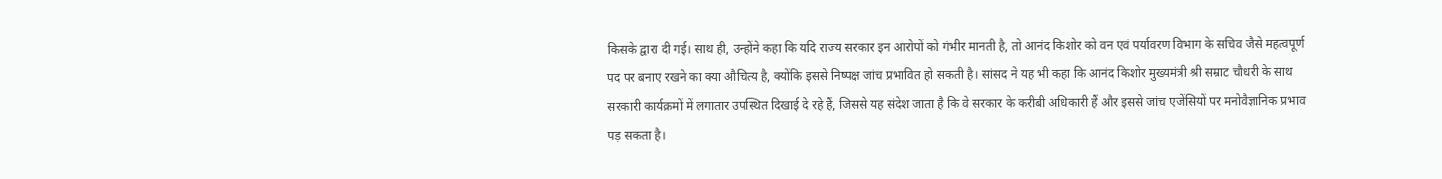किसके द्वारा दी गई। साथ ही, उन्होंने कहा कि यदि राज्य सरकार इन आरोपों को गंभीर मानती है, तो आनंद किशोर को वन एवं पर्यावरण विभाग के सचिव जैसे महत्वपूर्ण पद पर बनाए रखने का क्या औचित्य है, क्योंकि इससे निष्पक्ष जांच प्रभावित हो सकती है। सांसद ने यह भी कहा कि आनंद किशोर मुख्यमंत्री श्री सम्राट चौधरी के साथ सरकारी कार्यक्रमों में लगातार उपस्थित दिखाई दे रहे हैं, जिससे यह संदेश जाता है कि वे सरकार के करीबी अधिकारी हैं और इससे जांच एजेंसियों पर मनोवैज्ञानिक प्रभाव पड़ सकता है।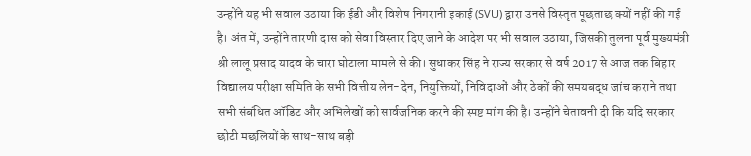उन्होंने यह भी सवाल उठाया कि ईडी और विशेष निगरानी इकाई (SVU) द्वारा उनसे विस्तृत पूछताछ क्यों नहीं की गई है। अंत में, उन्होंने तारणी दास को सेवा विस्तार दिए जाने के आदेश पर भी सवाल उठाया, जिसकी तुलना पूर्व मुख्यमंत्री श्री लालू प्रसाद यादव के चारा घोटाला मामले से की। सुधाकर सिंह ने राज्य सरकार से वर्ष 2017 से आज तक बिहार विद्यालय परीक्षा समिति के सभी वित्तीय लेन-देन, नियुक्तियों, निविदाओं और ठेकों की समयबद्ध जांच कराने तथा सभी संबंधित ऑडिट और अभिलेखों को सार्वजनिक करने की स्पष्ट मांग की है। उन्होंने चेतावनी दी कि यदि सरकार छोटी मछलियों के साथ-साथ बड़ी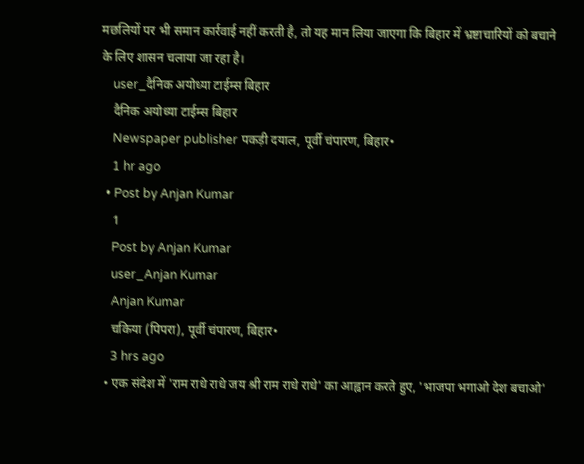मछलियों पर भी समान कार्रवाई नहीं करती है, तो यह मान लिया जाएगा कि बिहार में भ्रष्टाचारियों को बचाने के लिए शासन चलाया जा रहा है।
    user_दैनिक अयोध्या टाईम्स बिहार
    दैनिक अयोध्या टाईम्स बिहार
    Newspaper publisher पकड़ी दयाल, पूर्वी चंपारण, बिहार•
    1 hr ago
  • Post by Anjan Kumar
    1
    Post by Anjan Kumar
    user_Anjan Kumar
    Anjan Kumar
    चकिया (पिपरा), पूर्वी चंपारण, बिहार•
    3 hrs ago
  • एक संदेश में 'राम राधे राधे जय श्री राम राधे राधे' का आह्वान करते हुए, 'भाजपा भगाओ देश बचाओ'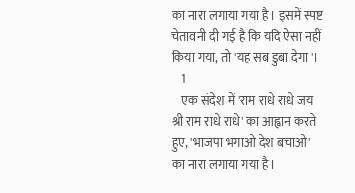का नारा लगाया गया है। इसमें स्पष्ट चेतावनी दी गई है कि यदि ऐसा नहीं किया गया, तो 'यह सब डुबा देगा'।
    1
    एक संदेश में 'राम राधे राधे जय श्री राम राधे राधे' का आह्वान करते हुए, 'भाजपा भगाओ देश बचाओ' का नारा लगाया गया है।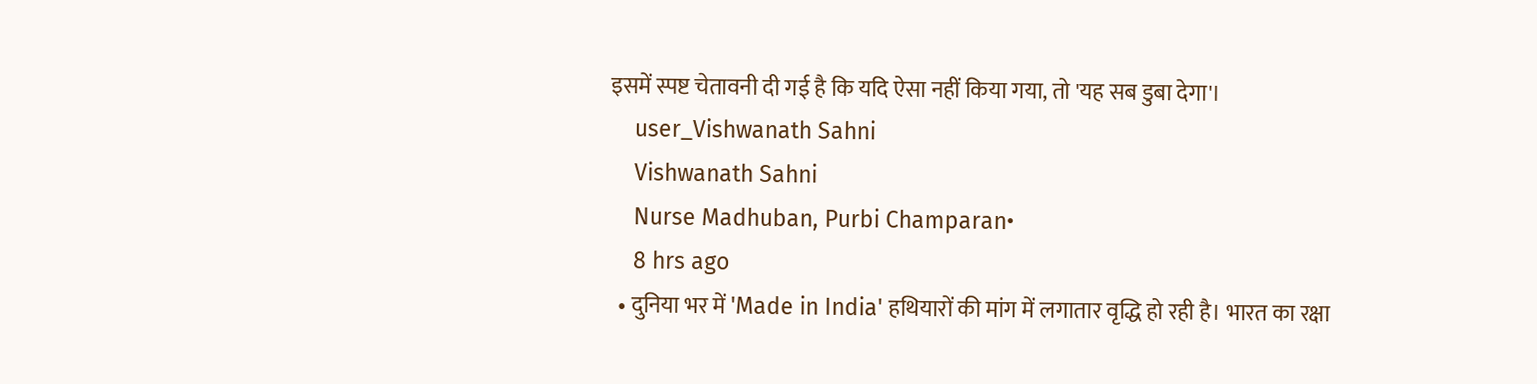इसमें स्पष्ट चेतावनी दी गई है कि यदि ऐसा नहीं किया गया, तो 'यह सब डुबा देगा'।
    user_Vishwanath Sahni
    Vishwanath Sahni
    Nurse Madhuban, Purbi Champaran•
    8 hrs ago
  • दुनिया भर में 'Made in India' हथियारों की मांग में लगातार वृद्धि हो रही है। भारत का रक्षा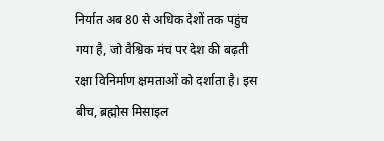निर्यात अब 80 से अधिक देशों तक पहुंच गया है, जो वैश्विक मंच पर देश की बढ़ती रक्षा विनिर्माण क्षमताओं को दर्शाता है। इस बीच, ब्रह्मोस मिसाइल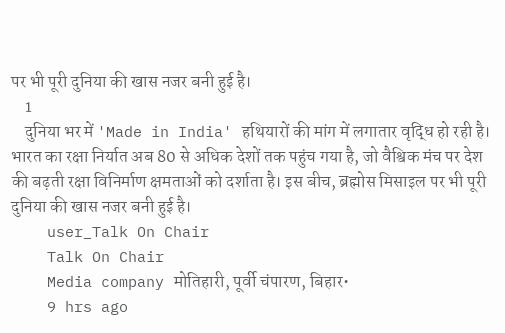पर भी पूरी दुनिया की खास नजर बनी हुई है।
    1
    दुनिया भर में 'Made in India' हथियारों की मांग में लगातार वृद्धि हो रही है। भारत का रक्षा निर्यात अब 80 से अधिक देशों तक पहुंच गया है, जो वैश्विक मंच पर देश की बढ़ती रक्षा विनिर्माण क्षमताओं को दर्शाता है। इस बीच, ब्रह्मोस मिसाइल पर भी पूरी दुनिया की खास नजर बनी हुई है।
    user_Talk On Chair
    Talk On Chair
    Media company मोतिहारी, पूर्वी चंपारण, बिहार•
    9 hrs ago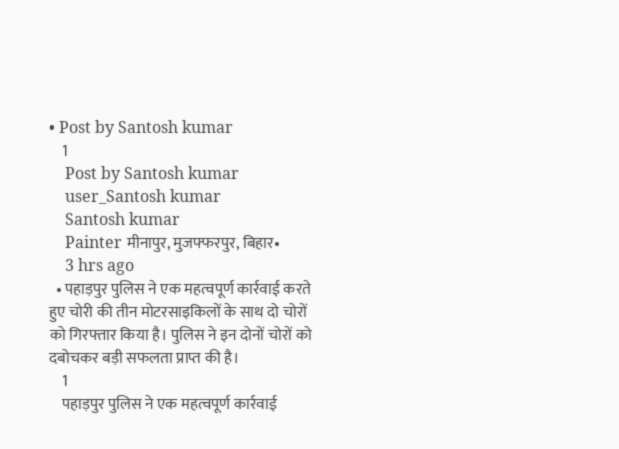• Post by Santosh kumar
    1
    Post by Santosh kumar
    user_Santosh kumar
    Santosh kumar
    Painter मीनापुर, मुजफ्फरपुर, बिहार•
    3 hrs ago
  • पहाड़पुर पुलिस ने एक महत्वपूर्ण कार्रवाई करते हुए चोरी की तीन मोटरसाइकिलों के साथ दो चोरों को गिरफ्तार किया है। पुलिस ने इन दोनों चोरों को दबोचकर बड़ी सफलता प्राप्त की है।
    1
    पहाड़पुर पुलिस ने एक महत्वपूर्ण कार्रवाई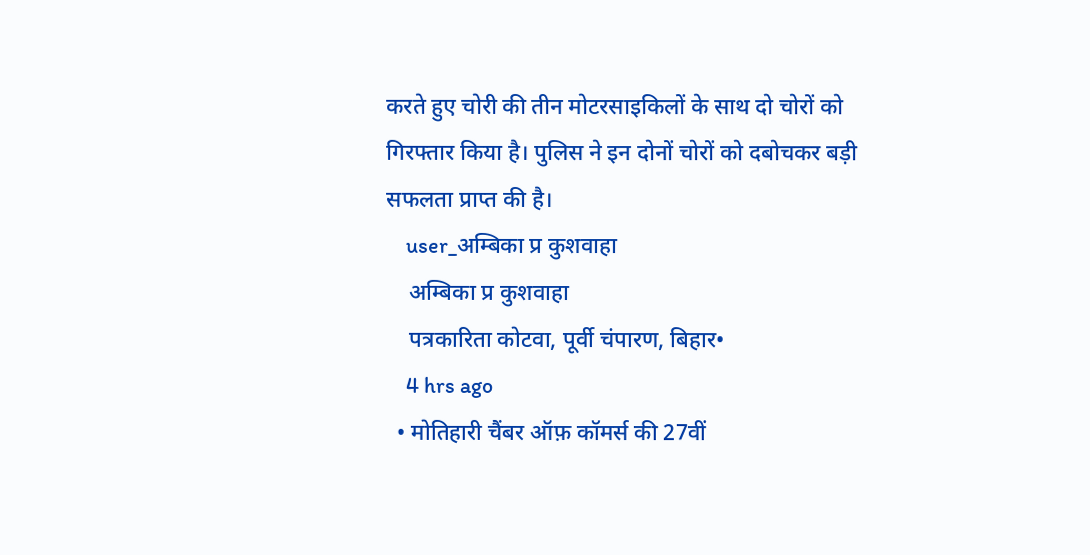करते हुए चोरी की तीन मोटरसाइकिलों के साथ दो चोरों को गिरफ्तार किया है। पुलिस ने इन दोनों चोरों को दबोचकर बड़ी सफलता प्राप्त की है।
    user_अम्बिका प्र कुशवाहा
    अम्बिका प्र कुशवाहा
    पत्रकारिता कोटवा, पूर्वी चंपारण, बिहार•
    4 hrs ago
  • मोतिहारी चैंबर ऑफ़ कॉमर्स की 27वीं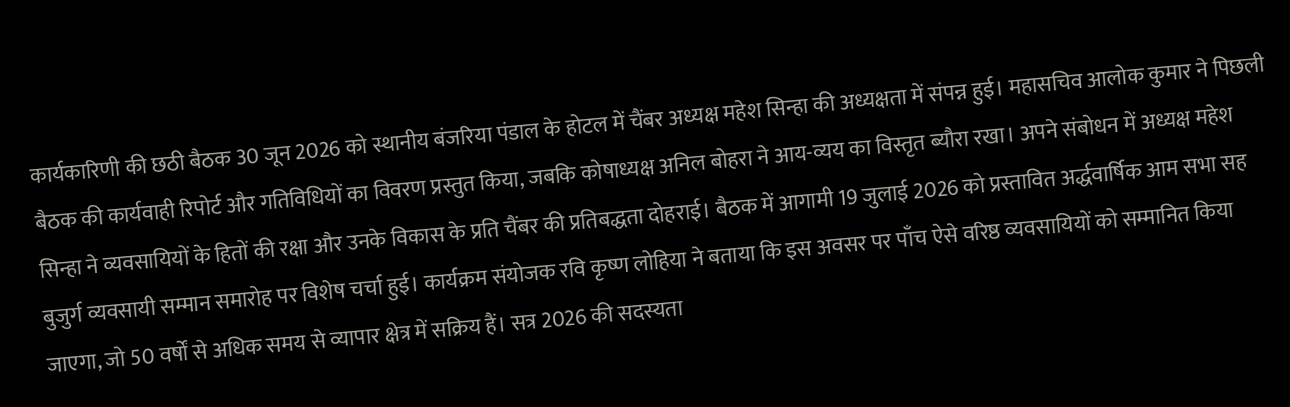कार्यकारिणी की छठी बैठक 30 जून 2026 को स्थानीय बंजरिया पंडाल के होटल में चैंबर अध्यक्ष महेश सिन्हा की अध्यक्षता में संपन्न हुई। महासचिव आलोक कुमार ने पिछली बैठक की कार्यवाही रिपोर्ट और गतिविधियों का विवरण प्रस्तुत किया, जबकि कोषाध्यक्ष अनिल बोहरा ने आय-व्यय का विस्तृत ब्यौरा रखा। अपने संबोधन में अध्यक्ष महेश सिन्हा ने व्यवसायियों के हितों की रक्षा और उनके विकास के प्रति चैंबर की प्रतिबद्धता दोहराई। बैठक में आगामी 19 जुलाई 2026 को प्रस्तावित अर्द्धवार्षिक आम सभा सह बुजुर्ग व्यवसायी सम्मान समारोह पर विशेष चर्चा हुई। कार्यक्रम संयोजक रवि कृष्ण लोहिया ने बताया कि इस अवसर पर पाँच ऐसे वरिष्ठ व्यवसायियों को सम्मानित किया जाएगा, जो 50 वर्षों से अधिक समय से व्यापार क्षेत्र में सक्रिय हैं। सत्र 2026 की सदस्यता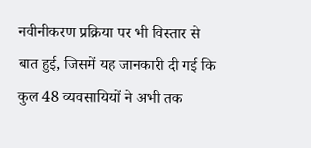नवीनीकरण प्रक्रिया पर भी विस्तार से बात हुई, जिसमें यह जानकारी दी गई कि कुल 48 व्यवसायियों ने अभी तक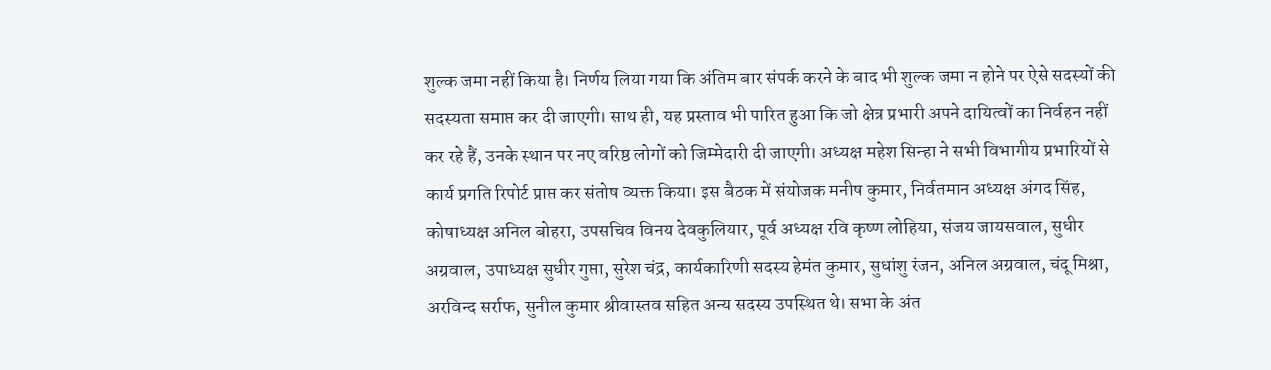शुल्क जमा नहीं किया है। निर्णय लिया गया कि अंतिम बार संपर्क करने के बाद भी शुल्क जमा न होने पर ऐसे सदस्यों की सदस्यता समाप्त कर दी जाएगी। साथ ही, यह प्रस्ताव भी पारित हुआ कि जो क्षेत्र प्रभारी अपने दायित्वों का निर्वहन नहीं कर रहे हैं, उनके स्थान पर नए वरिष्ठ लोगों को जिम्मेदारी दी जाएगी। अध्यक्ष महेश सिन्हा ने सभी विभागीय प्रभारियों से कार्य प्रगति रिपोर्ट प्राप्त कर संतोष व्यक्त किया। इस बैठक में संयोजक मनीष कुमार, निर्वतमान अध्यक्ष अंगद सिंह, कोषाध्यक्ष अनिल बोहरा, उपसचिव विनय देवकुलियार, पूर्व अध्यक्ष रवि कृष्ण लोहिया, संजय जायसवाल, सुधीर अग्रवाल, उपाध्यक्ष सुधीर गुप्ता, सुरेश चंद्र, कार्यकारिणी सदस्य हेमंत कुमार, सुधांशु रंजन, अनिल अग्रवाल, चंदू मिश्रा, अरविन्द सर्राफ, सुनील कुमार श्रीवास्तव सहित अन्य सदस्य उपस्थित थे। सभा के अंत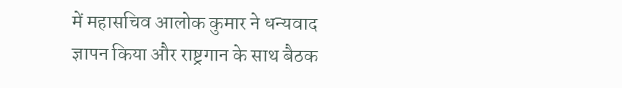में महासचिव आलोक कुमार ने धन्यवाद ज्ञापन किया और राष्ट्रगान के साथ बैठक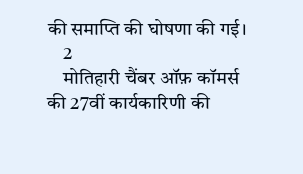की समाप्ति की घोषणा की गई।
    2
    मोतिहारी चैंबर ऑफ़ कॉमर्स की 27वीं कार्यकारिणी की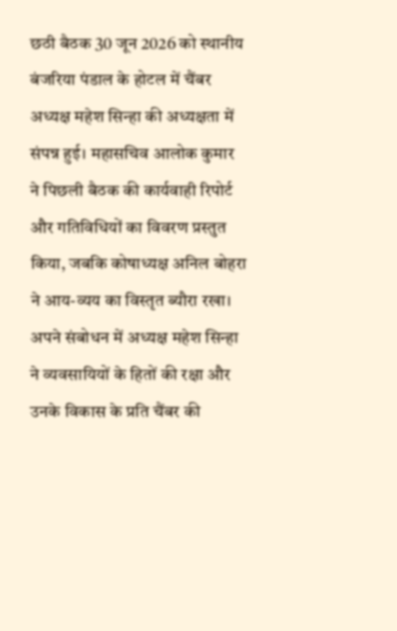छठी बैठक 30 जून 2026 को स्थानीय बंजरिया पंडाल के होटल में चैंबर अध्यक्ष महेश सिन्हा की अध्यक्षता में संपन्न हुई। महासचिव आलोक कुमार ने पिछली बैठक की कार्यवाही रिपोर्ट और गतिविधियों का विवरण प्रस्तुत किया, जबकि कोषाध्यक्ष अनिल बोहरा ने आय-व्यय का विस्तृत ब्यौरा रखा। अपने संबोधन में अध्यक्ष महेश सिन्हा ने व्यवसायियों के हितों की रक्षा और उनके विकास के प्रति चैंबर की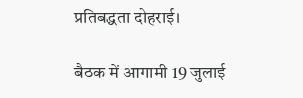प्रतिबद्धता दोहराई।

बैठक में आगामी 19 जुलाई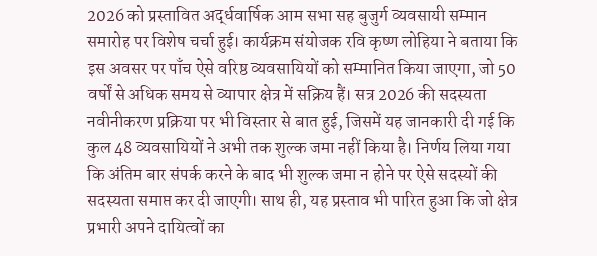2026 को प्रस्तावित अर्द्धवार्षिक आम सभा सह बुजुर्ग व्यवसायी सम्मान समारोह पर विशेष चर्चा हुई। कार्यक्रम संयोजक रवि कृष्ण लोहिया ने बताया कि इस अवसर पर पाँच ऐसे वरिष्ठ व्यवसायियों को सम्मानित किया जाएगा, जो 50 वर्षों से अधिक समय से व्यापार क्षेत्र में सक्रिय हैं। सत्र 2026 की सदस्यता नवीनीकरण प्रक्रिया पर भी विस्तार से बात हुई, जिसमें यह जानकारी दी गई कि कुल 48 व्यवसायियों ने अभी तक शुल्क जमा नहीं किया है। निर्णय लिया गया कि अंतिम बार संपर्क करने के बाद भी शुल्क जमा न होने पर ऐसे सदस्यों की सदस्यता समाप्त कर दी जाएगी। साथ ही, यह प्रस्ताव भी पारित हुआ कि जो क्षेत्र प्रभारी अपने दायित्वों का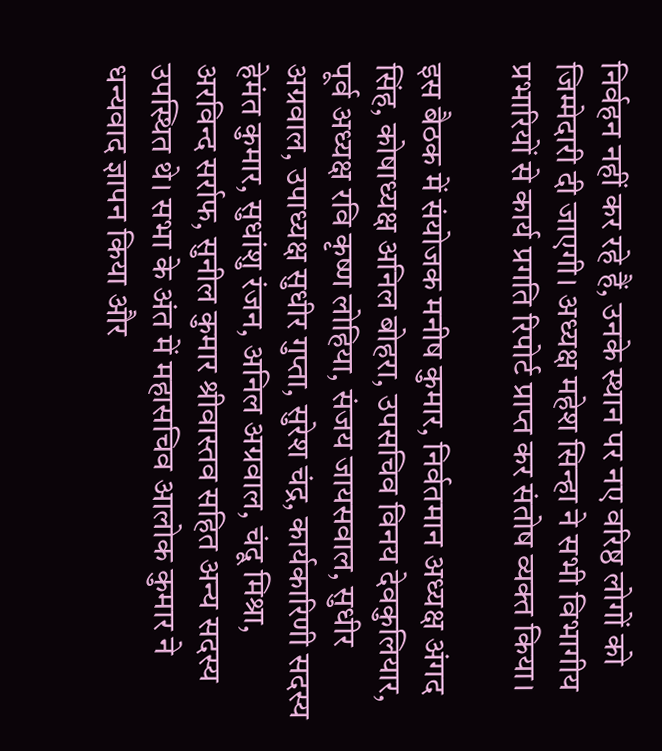निर्वहन नहीं कर रहे हैं, उनके स्थान पर नए वरिष्ठ लोगों को जिम्मेदारी दी जाएगी। अध्यक्ष महेश सिन्हा ने सभी विभागीय प्रभारियों से कार्य प्रगति रिपोर्ट प्राप्त कर संतोष व्यक्त किया।

इस बैठक में संयोजक मनीष कुमार, निर्वतमान अध्यक्ष अंगद सिंह, कोषाध्यक्ष अनिल बोहरा, उपसचिव विनय देवकुलियार, पूर्व अध्यक्ष रवि कृष्ण लोहिया, संजय जायसवाल, सुधीर अग्रवाल, उपाध्यक्ष सुधीर गुप्ता, सुरेश चंद्र, कार्यकारिणी सदस्य हेमंत कुमार, सुधांशु रंजन, अनिल अग्रवाल, चंदू मिश्रा, अरविन्द सर्राफ, सुनील कुमार श्रीवास्तव सहित अन्य सदस्य उपस्थित थे। सभा के अंत में महासचिव आलोक कुमार ने धन्यवाद ज्ञापन किया और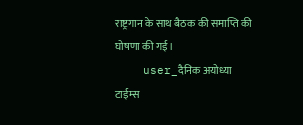राष्ट्रगान के साथ बैठक की समाप्ति की घोषणा की गई।
    user_दैनिक अयोध्या टाईम्स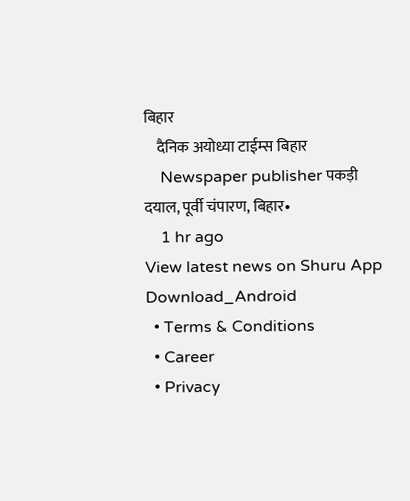बिहार
    दैनिक अयोध्या टाईम्स बिहार
    Newspaper publisher पकड़ी दयाल, पूर्वी चंपारण, बिहार•
    1 hr ago
View latest news on Shuru App
Download_Android
  • Terms & Conditions
  • Career
  • Privacy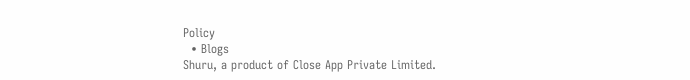Policy
  • Blogs
Shuru, a product of Close App Private Limited.